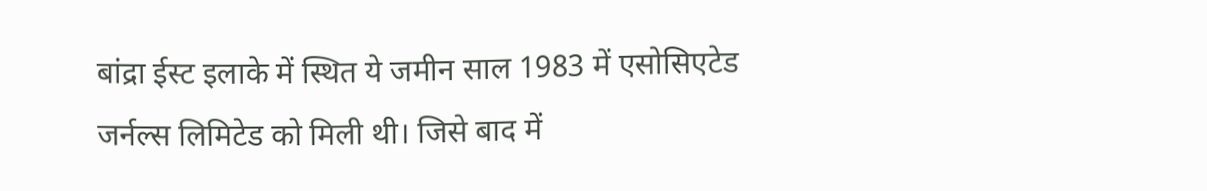बांद्रा ईस्ट इलाके में स्थित ये जमीन साल 1983 में एसोसिएटेड जर्नल्स लिमिटेड को मिली थी। जिसे बाद में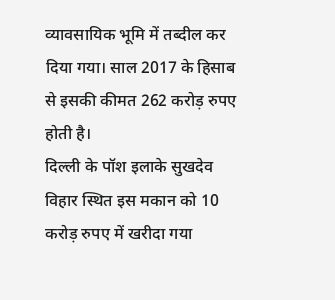व्यावसायिक भूमि में तब्दील कर दिया गया। साल 2017 के हिसाब से इसकी कीमत 262 करोड़ रुपए होती है।
दिल्ली के पॉश इलाके सुखदेव विहार स्थित इस मकान को 10 करोड़ रुपए में खरीदा गया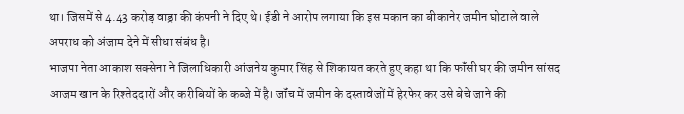था। जिसमें से 4.43 करोड़ वाड्रा की कंपनी ने दिए थे। ईडी ने आरोप लगाया कि इस मकान का बीकानेर जमीन घोटाले वाले अपराध को अंजाम देने में सीधा संबंध है।
भाजपा नेता आकाश सक्सेना ने जिलाधिकारी आंजनेय कुमार सिंह से शिकायत करते हुए कहा था कि फॉंसी घर की जमीन सांसद आजम खान के रिश्तेददारों और करीबियों के कब्जे में है। जॉंच में जमीन के दस्तावेजों में हेरफेर कर उसे बेचे जाने की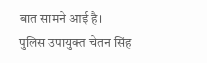बात सामने आई है।
पुलिस उपायुक्त चेतन सिंह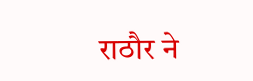राठौर ने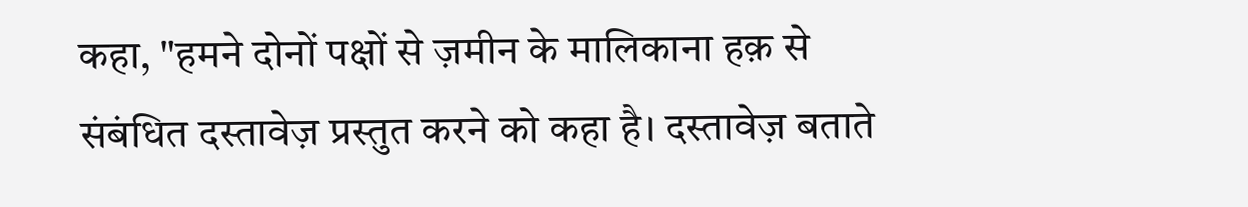कहा, "हमने दोनों पक्षों से ज़मीन के मालिकाना हक़ से संबंधित दस्तावेज़ प्रस्तुत करने को कहा है। दस्तावेज़ बताते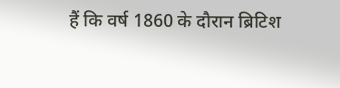हैं कि वर्ष 1860 के दौरान ब्रिटिश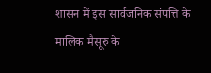शासन में इस सार्वजनिक संपत्ति के मालिक मैसूरु के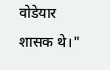वोडेयार शासक थे।"